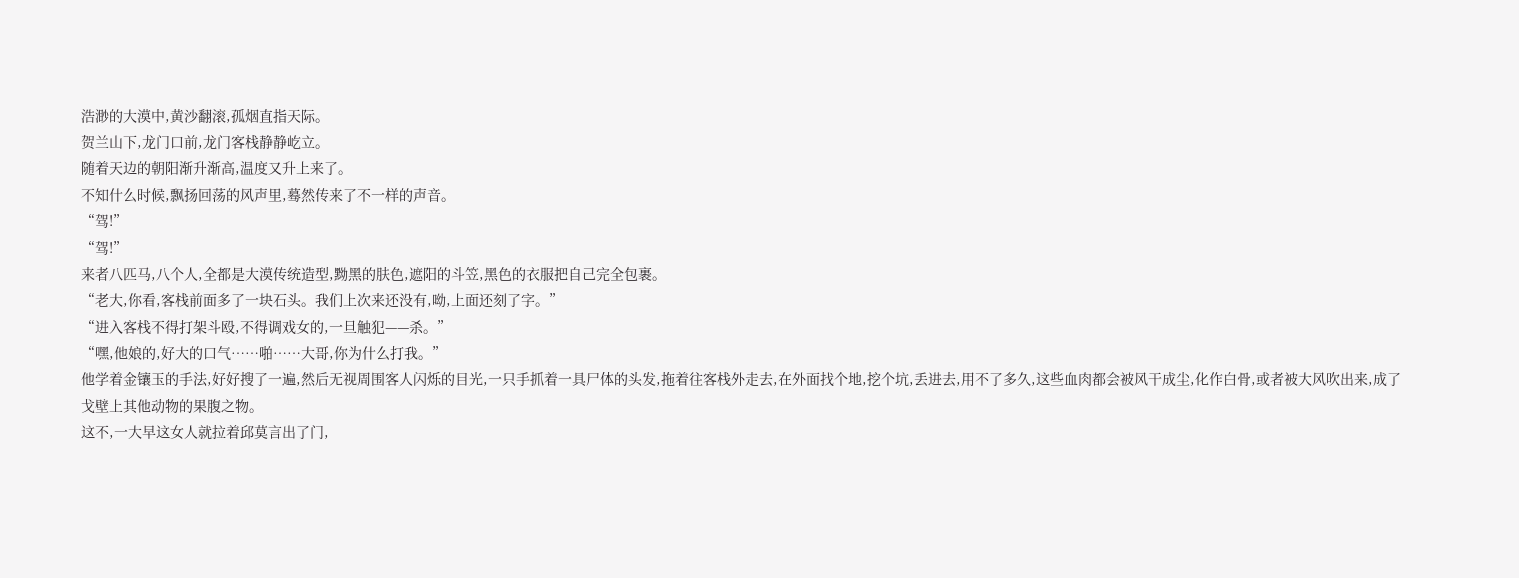浩渺的大漠中,黄沙翻滚,孤烟直指天际。
贺兰山下,龙门口前,龙门客栈静静屹立。
随着天边的朝阳渐升渐高,温度又升上来了。
不知什么时候,飘扬回荡的风声里,蓦然传来了不一样的声音。
“驾!”
“驾!”
来者八匹马,八个人,全都是大漠传统造型,黝黑的肤色,遮阳的斗笠,黑色的衣服把自己完全包裹。
“老大,你看,客栈前面多了一块石头。我们上次来还没有,呦,上面还刻了字。”
“进入客栈不得打架斗殴,不得调戏女的,一旦触犯——杀。”
“嘿,他娘的,好大的口气……啪……大哥,你为什么打我。”
他学着金镶玉的手法,好好搜了一遍,然后无视周围客人闪烁的目光,一只手抓着一具尸体的头发,拖着往客栈外走去,在外面找个地,挖个坑,丢进去,用不了多久,这些血肉都会被风干成尘,化作白骨,或者被大风吹出来,成了戈壁上其他动物的果腹之物。
这不,一大早这女人就拉着邱莫言出了门,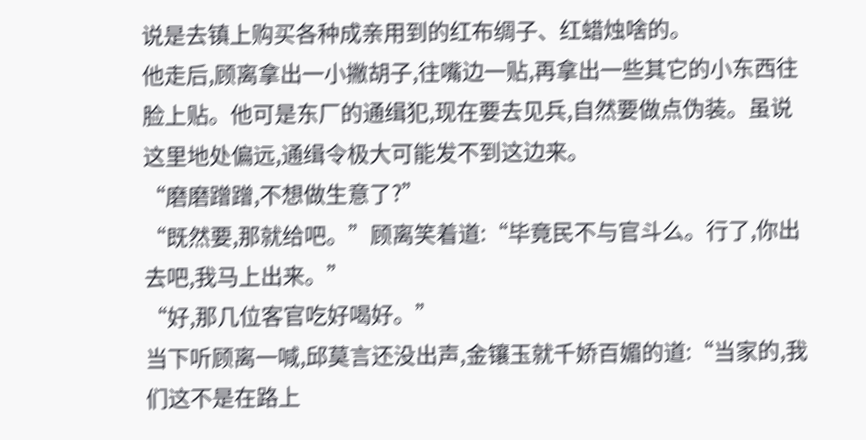说是去镇上购买各种成亲用到的红布绸子、红蜡烛啥的。
他走后,顾离拿出一小撇胡子,往嘴边一贴,再拿出一些其它的小东西往脸上贴。他可是东厂的通缉犯,现在要去见兵,自然要做点伪装。虽说这里地处偏远,通缉令极大可能发不到这边来。
“磨磨蹭蹭,不想做生意了?”
“既然要,那就给吧。”顾离笑着道:“毕竟民不与官斗么。行了,你出去吧,我马上出来。”
“好,那几位客官吃好喝好。”
当下听顾离一喊,邱莫言还没出声,金镶玉就千娇百媚的道:“当家的,我们这不是在路上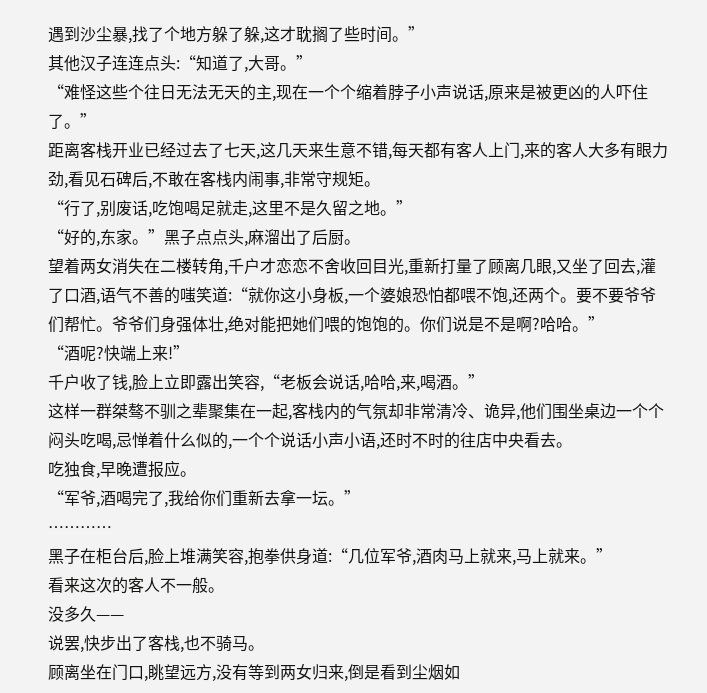遇到沙尘暴,找了个地方躲了躲,这才耽搁了些时间。”
其他汉子连连点头:“知道了,大哥。”
“难怪这些个往日无法无天的主,现在一个个缩着脖子小声说话,原来是被更凶的人吓住了。”
距离客栈开业已经过去了七天,这几天来生意不错,每天都有客人上门,来的客人大多有眼力劲,看见石碑后,不敢在客栈内闹事,非常守规矩。
“行了,别废话,吃饱喝足就走,这里不是久留之地。”
“好的,东家。”黑子点点头,麻溜出了后厨。
望着两女消失在二楼转角,千户才恋恋不舍收回目光,重新打量了顾离几眼,又坐了回去,灌了口酒,语气不善的嗤笑道:“就你这小身板,一个婆娘恐怕都喂不饱,还两个。要不要爷爷们帮忙。爷爷们身强体壮,绝对能把她们喂的饱饱的。你们说是不是啊?哈哈。”
“酒呢?快端上来!”
千户收了钱,脸上立即露出笑容,“老板会说话,哈哈,来,喝酒。”
这样一群桀骜不驯之辈聚集在一起,客栈内的气氛却非常清冷、诡异,他们围坐桌边一个个闷头吃喝,忌惮着什么似的,一个个说话小声小语,还时不时的往店中央看去。
吃独食,早晚遭报应。
“军爷,酒喝完了,我给你们重新去拿一坛。”
…………
黑子在柜台后,脸上堆满笑容,抱拳供身道:“几位军爷,酒肉马上就来,马上就来。”
看来这次的客人不一般。
没多久——
说罢,快步出了客栈,也不骑马。
顾离坐在门口,眺望远方,没有等到两女归来,倒是看到尘烟如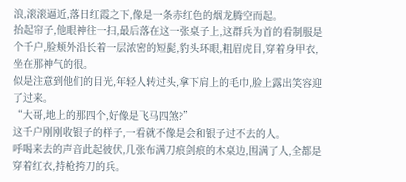浪,滚滚逼近,落日红霞之下,像是一条赤红色的烟龙腾空而起。
抬起帘子,他眼神往一扫,最后落在这一张桌子上,这群兵为首的看制服是个千户,脸颊外沿长着一层浓密的短髭,豹头环眼,粗眉虎目,穿着身甲衣,坐在那神气的很。
似是注意到他们的目光,年轻人转过头,拿下肩上的毛巾,脸上露出笑容迎了过来。
“大哥,地上的那四个,好像是飞马四煞?”
这千户刚刚收银子的样子,一看就不像是会和银子过不去的人。
呼喝来去的声音此起彼伏,几张布满刀痕剑痕的木桌边,围满了人,全都是穿着红衣,持枪挎刀的兵。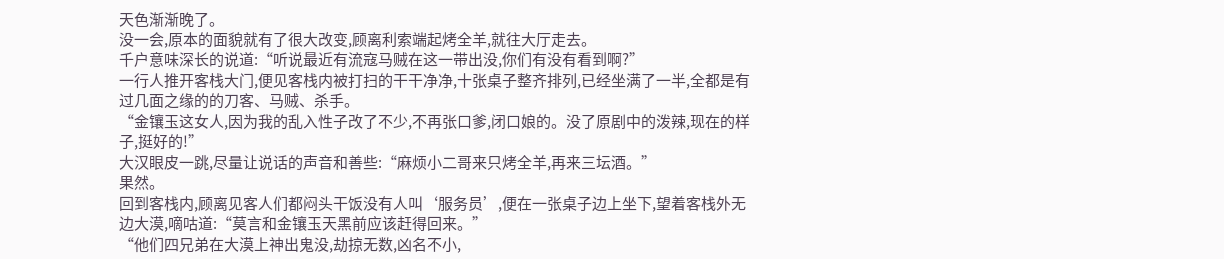天色渐渐晚了。
没一会,原本的面貌就有了很大改变,顾离利索端起烤全羊,就往大厅走去。
千户意味深长的说道:“听说最近有流寇马贼在这一带出没,你们有没有看到啊?”
一行人推开客栈大门,便见客栈内被打扫的干干净净,十张桌子整齐排列,已经坐满了一半,全都是有过几面之缘的的刀客、马贼、杀手。
“金镶玉这女人,因为我的乱入性子改了不少,不再张口爹,闭口娘的。没了原剧中的泼辣,现在的样子,挺好的!”
大汉眼皮一跳,尽量让说话的声音和善些:“麻烦小二哥来只烤全羊,再来三坛酒。”
果然。
回到客栈内,顾离见客人们都闷头干饭没有人叫‘服务员’,便在一张桌子边上坐下,望着客栈外无边大漠,嘀咕道:“莫言和金镶玉天黑前应该赶得回来。”
“他们四兄弟在大漠上神出鬼没,劫掠无数,凶名不小,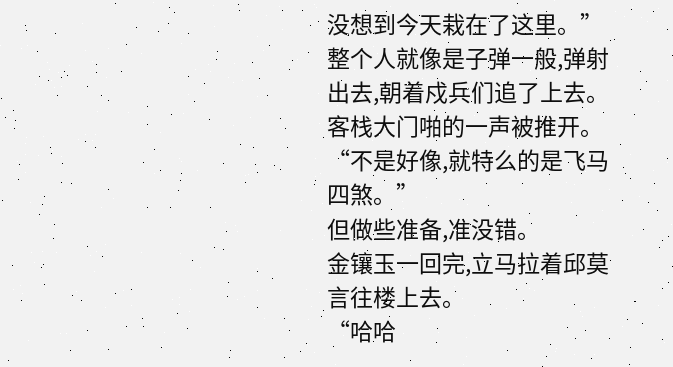没想到今天栽在了这里。”
整个人就像是子弹一般,弹射出去,朝着戍兵们追了上去。
客栈大门啪的一声被推开。
“不是好像,就特么的是飞马四煞。”
但做些准备,准没错。
金镶玉一回完,立马拉着邱莫言往楼上去。
“哈哈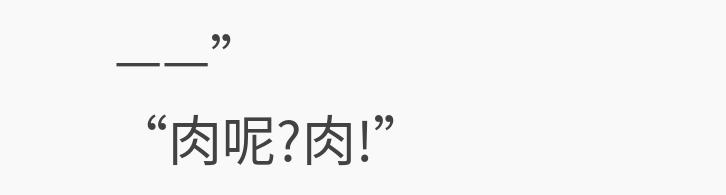——”
“肉呢?肉!”